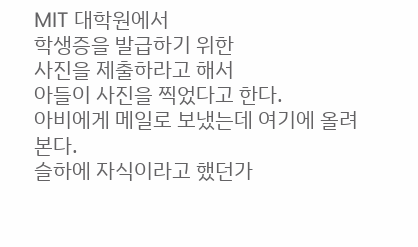MIT 대학원에서
학생증을 발급하기 위한
사진을 제출하라고 해서
아들이 사진을 찍었다고 한다.
아비에게 메일로 보냈는데 여기에 올려본다.
슬하에 자식이라고 했던가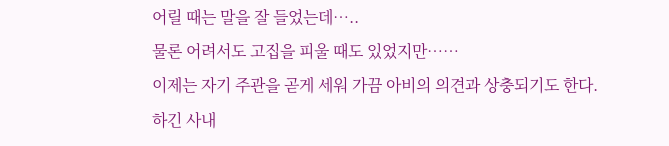어릴 때는 말을 잘 들었는데…..
물론 어려서도 고집을 피울 때도 있었지만……
이제는 자기 주관을 곧게 세워 가끔 아비의 의견과 상충되기도 한다.
하긴 사내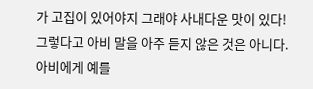가 고집이 있어야지 그래야 사내다운 맛이 있다!
그렇다고 아비 말을 아주 듣지 않은 것은 아니다.
아비에게 예를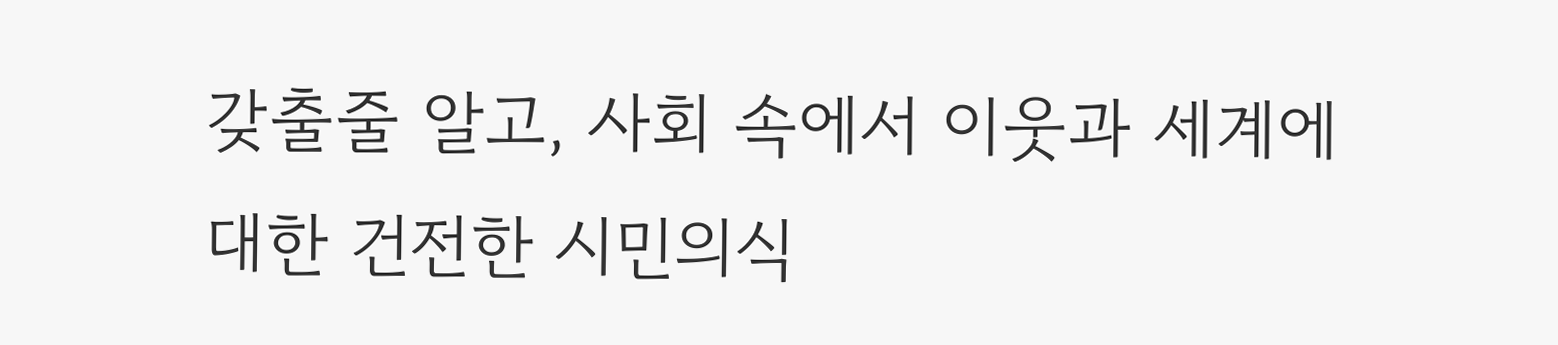갖출줄 알고, 사회 속에서 이웃과 세계에 대한 건전한 시민의식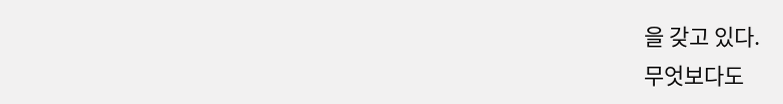을 갖고 있다.
무엇보다도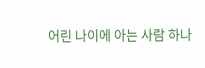어린 나이에 아는 사람 하나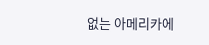없는 아메리카에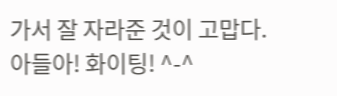가서 잘 자라준 것이 고맙다.
아들아! 화이팅! ^-^